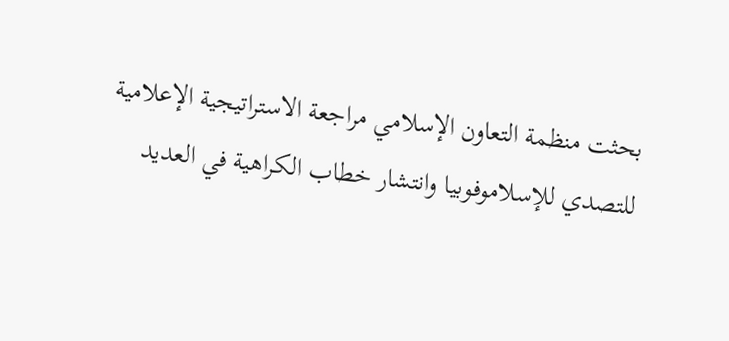بحثت منظمة التعاون الإسلامي مراجعة الاستراتيجية الإعلامية للتصدي للإسلاموفوبيا وانتشار خطاب الكراهية في العديد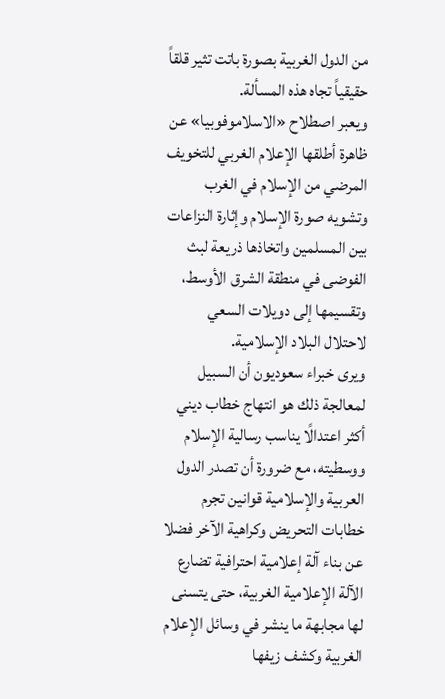من الدول الغربية بصورة باتت تثير قلقاً حقيقياً تجاه هذه المسألة.
ويعبر اصطلاح «الاسلاموفوبيا» عن ظاهرة أطلقها الإعلام الغربي للتخويف المرضي من الإسلام في الغرب وتشويه صورة الإسلام وإثارة النزاعات بين المسلمين واتخاذها ذريعة لبث الفوضى في منطقة الشرق الأوسط، وتقسيمها إلى دويلات السعي لاحتلال البلاد الإسلامية.
ويرى خبراء سعوديون أن السبيل لمعالجة ذلك هو انتهاج خطاب ديني أكثر اعتدالًا يناسب رسالية الإسلام ووسطيته، مع ضرورة أن تصدر الدول العربية والإسلامية قوانين تجرم خطابات التحريض وكراهية الآخر فضلا عن بناء آلة إعلامية احترافية تضارع الآلة الإعلامية الغربية، حتى يتسنى لها مجابهة ما ينشر في وسائل الإعلام الغربية وكشف زيفها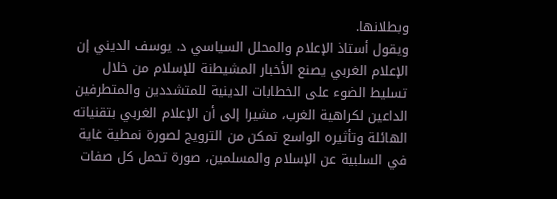وبطلانها.
ويقول أستاذ الإعلام والمحلل السياسي د. يوسف الديني إن الإعلام الغربي يصنع الأخبار المشيطنة للإسلام من خلال تسليط الضوء على الخطابات الدينية للمتشددين والمتطرفين الداعين لكراهية الغرب، مشيرا إلى أن الإعلام الغربي بتقنياته الهائلة وتأثيره الواسع تمكن من الترويج لصورة نمطية غاية في السلبية عن الإسلام والمسلمين، صورة تحمل كل صفات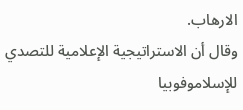الارهاب.
وقال أن الاستراتيجية الإعلامية للتصدي للإسلاموفوبيا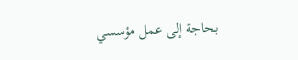بحاجة إلى عمل مؤسسي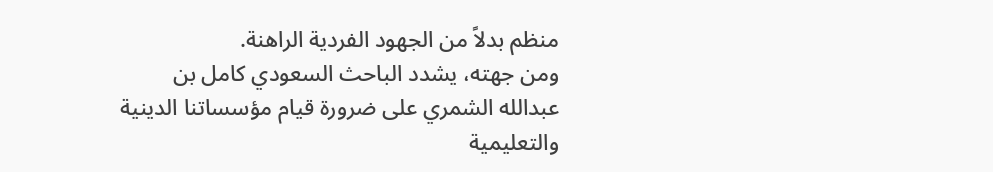منظم بدلاً من الجهود الفردية الراهنة.
ومن جهته، يشدد الباحث السعودي كامل بن عبدالله الشمري على ضرورة قيام مؤسساتنا الدينية والتعليمية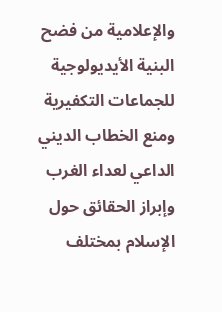والإعلامية من فضح البنية الأيديولوجية للجماعات التكفيرية ومنع الخطاب الديني الداعي لعداء الغرب وإبراز الحقائق حول الإسلام بمختلف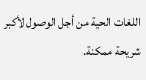اللغات الحية من أجل الوصول لأكبر شريحة ممكنة.